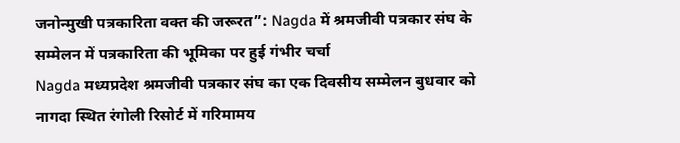जनोन्मुखी पत्रकारिता वक्त की जरूरत”: Nagda में श्रमजीवी पत्रकार संघ के सम्मेलन में पत्रकारिता की भूमिका पर हुई गंभीर चर्चा
Nagda मध्यप्रदेश श्रमजीवी पत्रकार संघ का एक दिवसीय सम्मेलन बुधवार को नागदा स्थित रंगोली रिसोर्ट में गरिमामय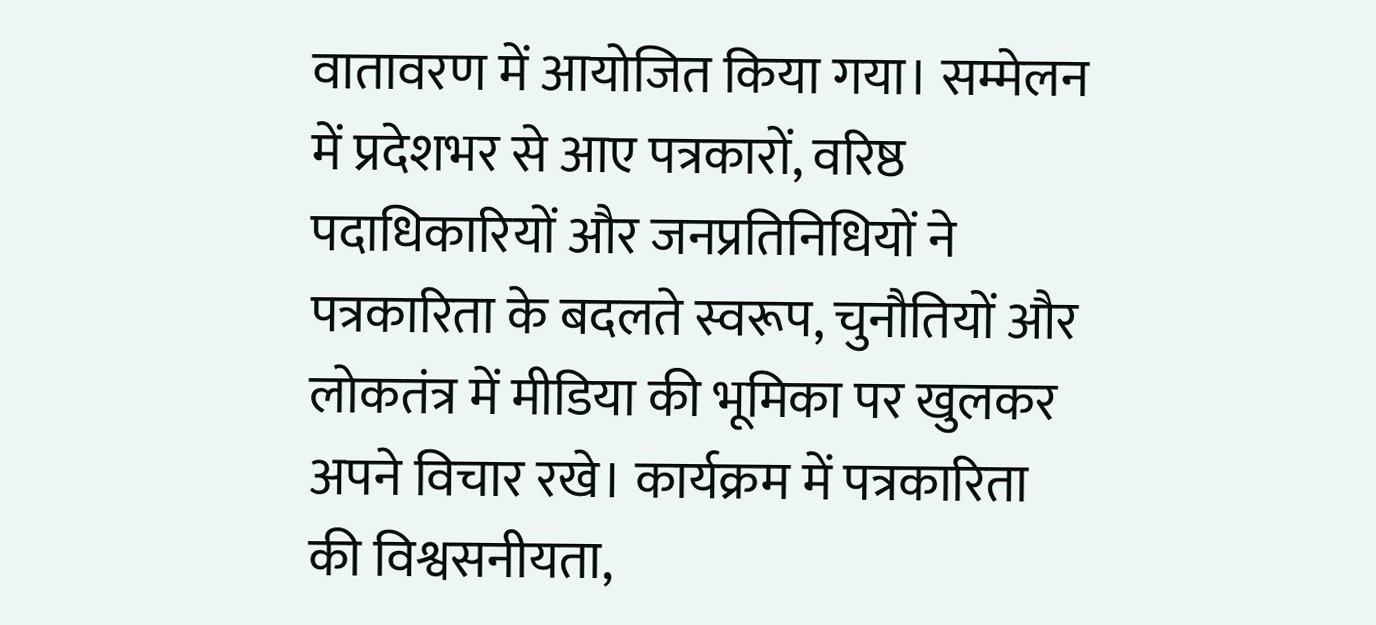वातावरण में आयोजित किया गया। सम्मेलन में प्रदेशभर से आए पत्रकारों, वरिष्ठ पदाधिकारियों और जनप्रतिनिधियों ने पत्रकारिता के बदलते स्वरूप, चुनौतियों और लोकतंत्र में मीडिया की भूमिका पर खुलकर अपने विचार रखे। कार्यक्रम में पत्रकारिता की विश्वसनीयता,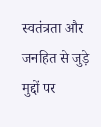स्वतंत्रता और जनहित से जुड़े मुद्दों पर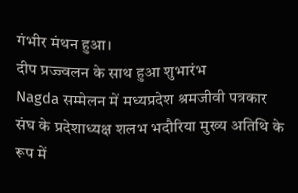गंभीर मंथन हुआ।
दीप प्रज्ज्वलन के साथ हुआ शुभारंभ
Nagda सम्मेलन में मध्यप्रदेश श्रमजीवी पत्रकार संघ के प्रदेशाध्यक्ष शलभ भदौरिया मुख्य अतिथि के रूप में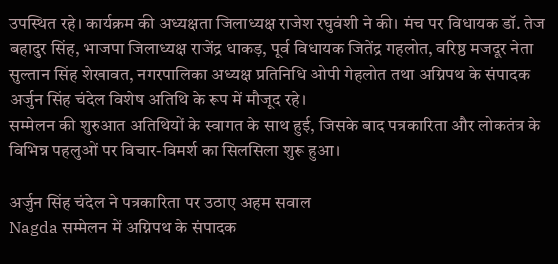उपस्थित रहे। कार्यक्रम की अध्यक्षता जिलाध्यक्ष राजेश रघुवंशी ने की। मंच पर विधायक डॉ. तेज बहादुर सिंह, भाजपा जिलाध्यक्ष राजेंद्र धाकड़, पूर्व विधायक जितेंद्र गहलोत, वरिष्ठ मजदूर नेता सुल्तान सिंह शेखावत, नगरपालिका अध्यक्ष प्रतिनिधि ओपी गेहलोत तथा अग्निपथ के संपादक अर्जुन सिंह चंदेल विशेष अतिथि के रूप में मौजूद रहे।
सम्मेलन की शुरुआत अतिथियों के स्वागत के साथ हुई, जिसके बाद पत्रकारिता और लोकतंत्र के विभिन्न पहलुओं पर विचार-विमर्श का सिलसिला शुरू हुआ।

अर्जुन सिंह चंदेल ने पत्रकारिता पर उठाए अहम सवाल
Nagda सम्मेलन में अग्निपथ के संपादक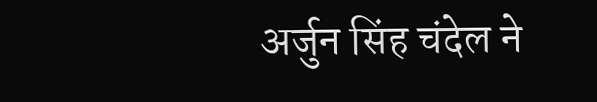अर्जुन सिंह चंदेल ने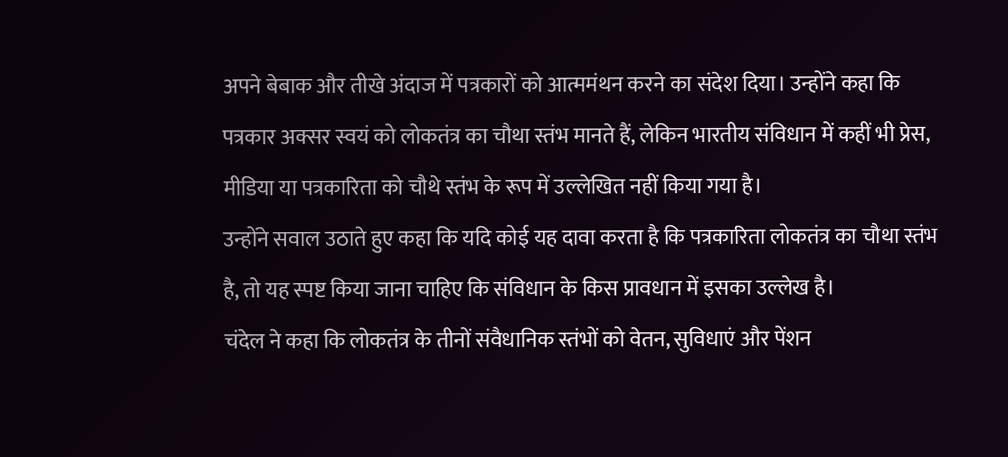अपने बेबाक और तीखे अंदाज में पत्रकारों को आत्ममंथन करने का संदेश दिया। उन्होंने कहा कि पत्रकार अक्सर स्वयं को लोकतंत्र का चौथा स्तंभ मानते हैं, लेकिन भारतीय संविधान में कहीं भी प्रेस, मीडिया या पत्रकारिता को चौथे स्तंभ के रूप में उल्लेखित नहीं किया गया है।
उन्होंने सवाल उठाते हुए कहा कि यदि कोई यह दावा करता है कि पत्रकारिता लोकतंत्र का चौथा स्तंभ है, तो यह स्पष्ट किया जाना चाहिए कि संविधान के किस प्रावधान में इसका उल्लेख है।
चंदेल ने कहा कि लोकतंत्र के तीनों संवैधानिक स्तंभों को वेतन, सुविधाएं और पेंशन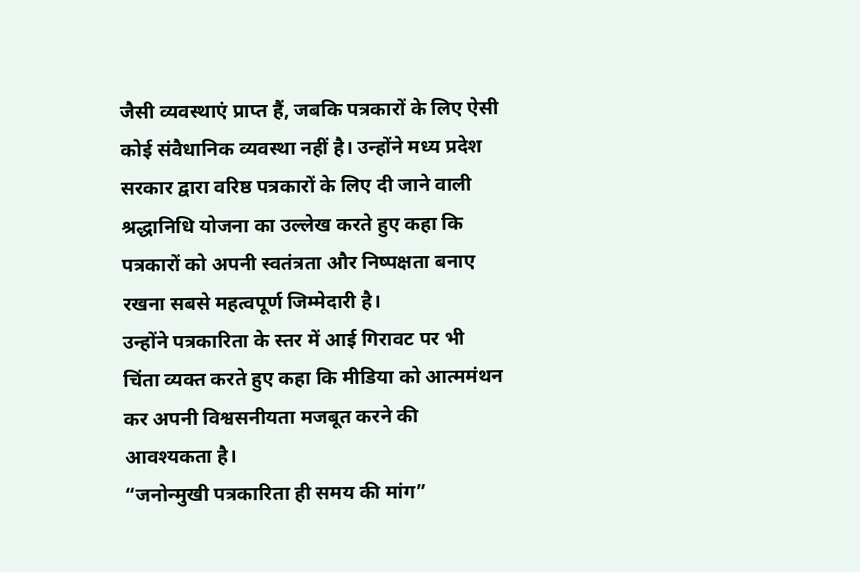जैसी व्यवस्थाएं प्राप्त हैं, जबकि पत्रकारों के लिए ऐसी कोई संवैधानिक व्यवस्था नहीं है। उन्होंने मध्य प्रदेश सरकार द्वारा वरिष्ठ पत्रकारों के लिए दी जाने वाली श्रद्धानिधि योजना का उल्लेख करते हुए कहा कि पत्रकारों को अपनी स्वतंत्रता और निष्पक्षता बनाए रखना सबसे महत्वपूर्ण जिम्मेदारी है।
उन्होंने पत्रकारिता के स्तर में आई गिरावट पर भी चिंता व्यक्त करते हुए कहा कि मीडिया को आत्ममंथन कर अपनी विश्वसनीयता मजबूत करने की आवश्यकता है।
“जनोन्मुखी पत्रकारिता ही समय की मांग”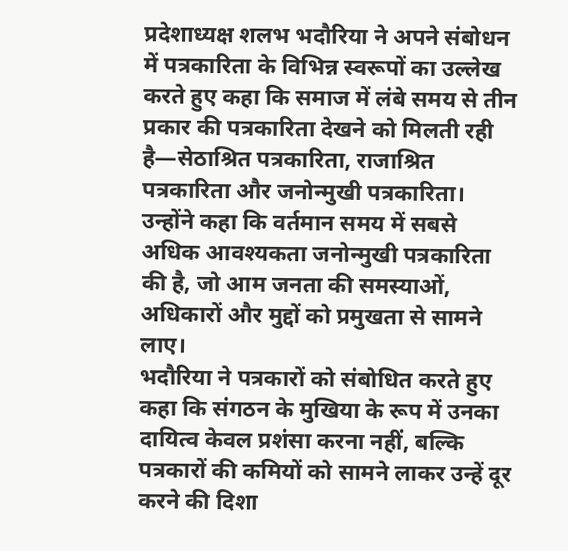प्रदेशाध्यक्ष शलभ भदौरिया ने अपने संबोधन में पत्रकारिता के विभिन्न स्वरूपों का उल्लेख करते हुए कहा कि समाज में लंबे समय से तीन प्रकार की पत्रकारिता देखने को मिलती रही है—सेठाश्रित पत्रकारिता, राजाश्रित पत्रकारिता और जनोन्मुखी पत्रकारिता।
उन्होंने कहा कि वर्तमान समय में सबसे अधिक आवश्यकता जनोन्मुखी पत्रकारिता की है, जो आम जनता की समस्याओं, अधिकारों और मुद्दों को प्रमुखता से सामने लाए।
भदौरिया ने पत्रकारों को संबोधित करते हुए कहा कि संगठन के मुखिया के रूप में उनका दायित्व केवल प्रशंसा करना नहीं, बल्कि पत्रकारों की कमियों को सामने लाकर उन्हें दूर करने की दिशा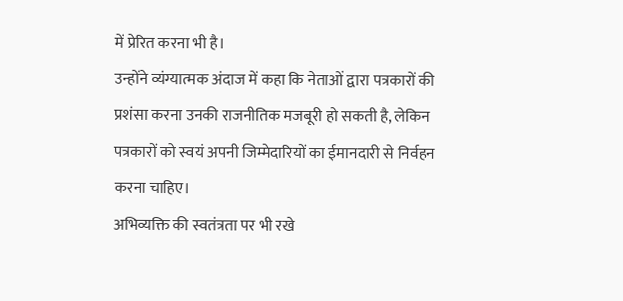में प्रेरित करना भी है।
उन्होंने व्यंग्यात्मक अंदाज में कहा कि नेताओं द्वारा पत्रकारों की प्रशंसा करना उनकी राजनीतिक मजबूरी हो सकती है, लेकिन पत्रकारों को स्वयं अपनी जिम्मेदारियों का ईमानदारी से निर्वहन करना चाहिए।
अभिव्यक्ति की स्वतंत्रता पर भी रखे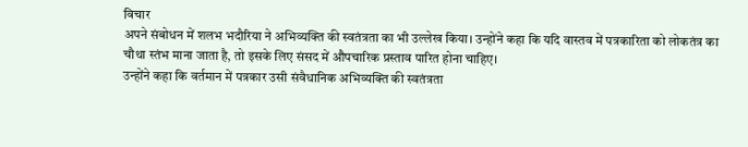विचार
अपने संबोधन में शलभ भदौरिया ने अभिव्यक्ति की स्वतंत्रता का भी उल्लेख किया। उन्होंने कहा कि यदि वास्तव में पत्रकारिता को लोकतंत्र का चौथा स्तंभ माना जाता है, तो इसके लिए संसद में औपचारिक प्रस्ताव पारित होना चाहिए।
उन्होंने कहा कि वर्तमान में पत्रकार उसी संवैधानिक अभिव्यक्ति की स्वतंत्रता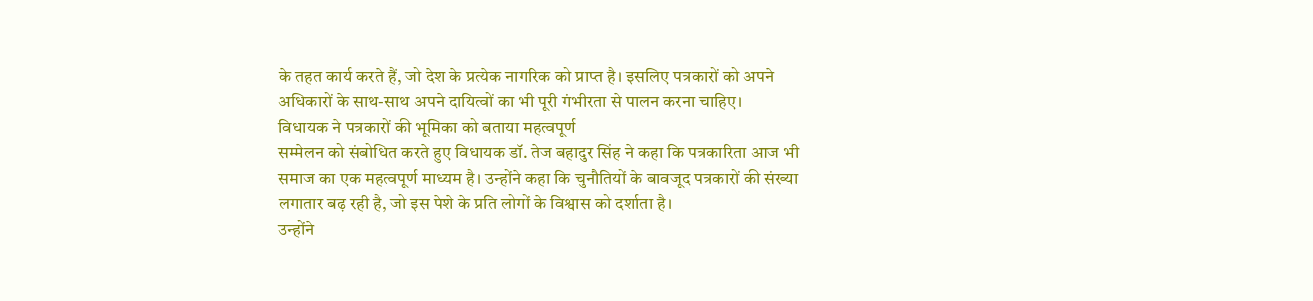के तहत कार्य करते हैं, जो देश के प्रत्येक नागरिक को प्राप्त है। इसलिए पत्रकारों को अपने अधिकारों के साथ-साथ अपने दायित्वों का भी पूरी गंभीरता से पालन करना चाहिए।
विधायक ने पत्रकारों की भूमिका को बताया महत्वपूर्ण
सम्मेलन को संबोधित करते हुए विधायक डॉ. तेज बहादुर सिंह ने कहा कि पत्रकारिता आज भी समाज का एक महत्वपूर्ण माध्यम है। उन्होंने कहा कि चुनौतियों के बावजूद पत्रकारों की संख्या लगातार बढ़ रही है, जो इस पेशे के प्रति लोगों के विश्वास को दर्शाता है।
उन्होंने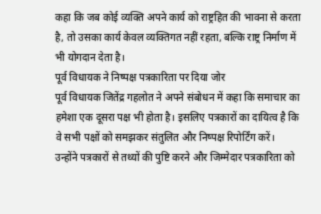कहा कि जब कोई व्यक्ति अपने कार्य को राष्ट्रहित की भावना से करता है, तो उसका कार्य केवल व्यक्तिगत नहीं रहता, बल्कि राष्ट्र निर्माण में भी योगदान देता है।
पूर्व विधायक ने निष्पक्ष पत्रकारिता पर दिया जोर
पूर्व विधायक जितेंद्र गहलोत ने अपने संबोधन में कहा कि समाचार का हमेशा एक दूसरा पक्ष भी होता है। इसलिए पत्रकारों का दायित्व है कि वे सभी पक्षों को समझकर संतुलित और निष्पक्ष रिपोर्टिंग करें।
उन्होंने पत्रकारों से तथ्यों की पुष्टि करने और जिम्मेदार पत्रकारिता को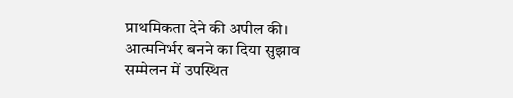प्राथमिकता देने की अपील की।
आत्मनिर्भर बनने का दिया सुझाव
सम्मेलन में उपस्थित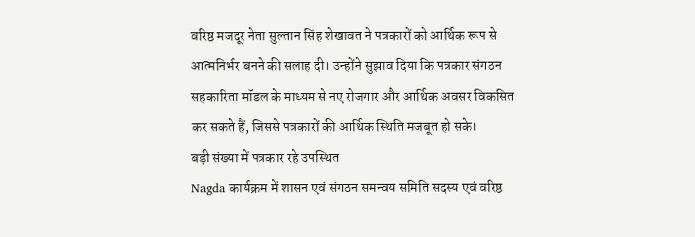वरिष्ठ मजदूर नेता सुल्तान सिंह शेखावत ने पत्रकारों को आर्थिक रूप से आत्मनिर्भर बनने की सलाह दी। उन्होंने सुझाव दिया कि पत्रकार संगठन सहकारिता मॉडल के माध्यम से नए रोजगार और आर्थिक अवसर विकसित कर सकते हैं, जिससे पत्रकारों की आर्थिक स्थिति मजबूत हो सके।
बड़ी संख्या में पत्रकार रहे उपस्थित
Nagda कार्यक्रम में शासन एवं संगठन समन्वय समिति सदस्य एवं वरिष्ठ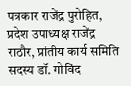पत्रकार राजेंद्र पुरोहित, प्रदेश उपाध्यक्ष राजेंद्र राठौर, प्रांतीय कार्य समिति सदस्य डॉ. गोविंद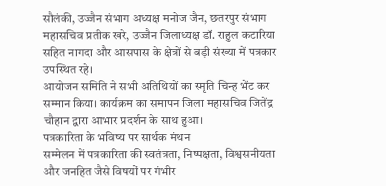सौलंकी, उज्जैन संभाग अध्यक्ष मनोज जैन, छतरपुर संभाग महासचिव प्रतीक खरे, उज्जैन जिलाध्यक्ष डॉ. राहुल कटारिया सहित नागदा और आसपास के क्षेत्रों से बड़ी संख्या में पत्रकार उपस्थित रहे।
आयोजन समिति ने सभी अतिथियों का स्मृति चिन्ह भेंट कर सम्मान किया। कार्यक्रम का समापन जिला महासचिव जितेंद्र चौहान द्वारा आभार प्रदर्शन के साथ हुआ।
पत्रकारिता के भविष्य पर सार्थक मंथन
सम्मेलन में पत्रकारिता की स्वतंत्रता, निष्पक्षता, विश्वसनीयता और जनहित जैसे विषयों पर गंभीर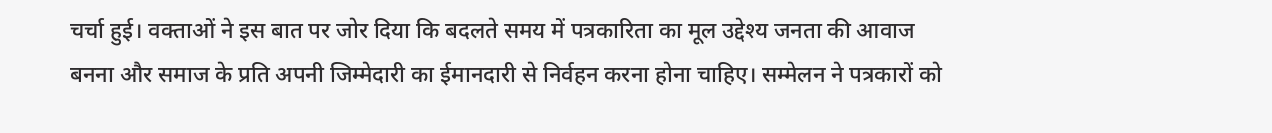चर्चा हुई। वक्ताओं ने इस बात पर जोर दिया कि बदलते समय में पत्रकारिता का मूल उद्देश्य जनता की आवाज बनना और समाज के प्रति अपनी जिम्मेदारी का ईमानदारी से निर्वहन करना होना चाहिए। सम्मेलन ने पत्रकारों को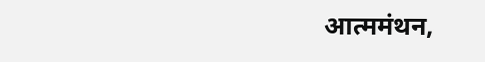आत्ममंथन,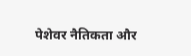पेशेवर नैतिकता और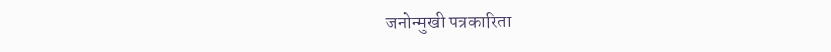जनोन्मुखी पत्रकारिता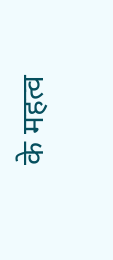के महत्व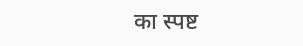का स्पष्ट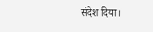संदेश दिया।